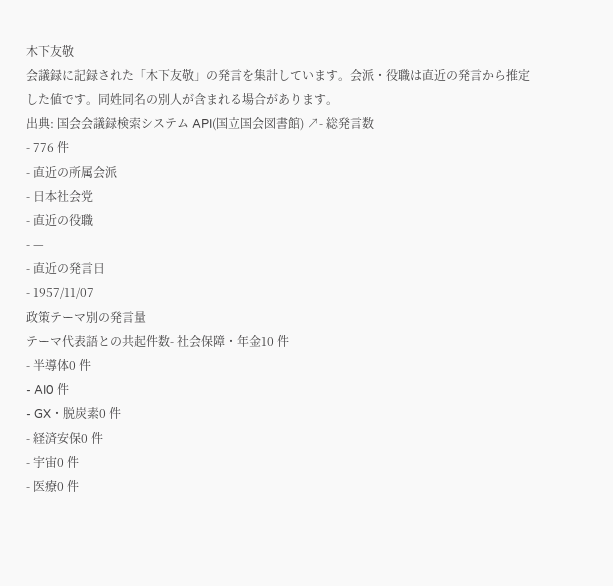木下友敬
会議録に記録された「木下友敬」の発言を集計しています。会派・役職は直近の発言から推定した値です。同姓同名の別人が含まれる場合があります。
出典: 国会会議録検索システム API(国立国会図書館) ↗- 総発言数
- 776 件
- 直近の所属会派
- 日本社会党
- 直近の役職
- —
- 直近の発言日
- 1957/11/07
政策テーマ別の発言量
テーマ代表語との共起件数- 社会保障・年金10 件
- 半導体0 件
- AI0 件
- GX・脱炭素0 件
- 経済安保0 件
- 宇宙0 件
- 医療0 件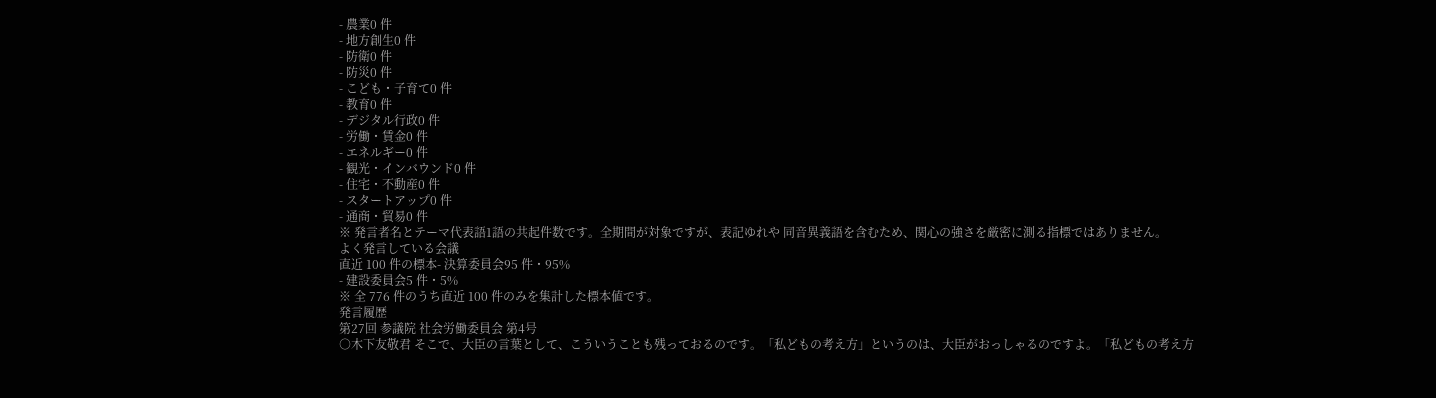- 農業0 件
- 地方創生0 件
- 防衛0 件
- 防災0 件
- こども・子育て0 件
- 教育0 件
- デジタル行政0 件
- 労働・賃金0 件
- エネルギー0 件
- 観光・インバウンド0 件
- 住宅・不動産0 件
- スタートアップ0 件
- 通商・貿易0 件
※ 発言者名とテーマ代表語1語の共起件数です。全期間が対象ですが、表記ゆれや 同音異義語を含むため、関心の強さを厳密に測る指標ではありません。
よく発言している会議
直近 100 件の標本- 決算委員会95 件・95%
- 建設委員会5 件・5%
※ 全 776 件のうち直近 100 件のみを集計した標本値です。
発言履歴
第27回 参議院 社会労働委員会 第4号
○木下友敬君 そこで、大臣の言葉として、こういうことも残っておるのです。「私どもの考え方」というのは、大臣がおっしゃるのですよ。「私どもの考え方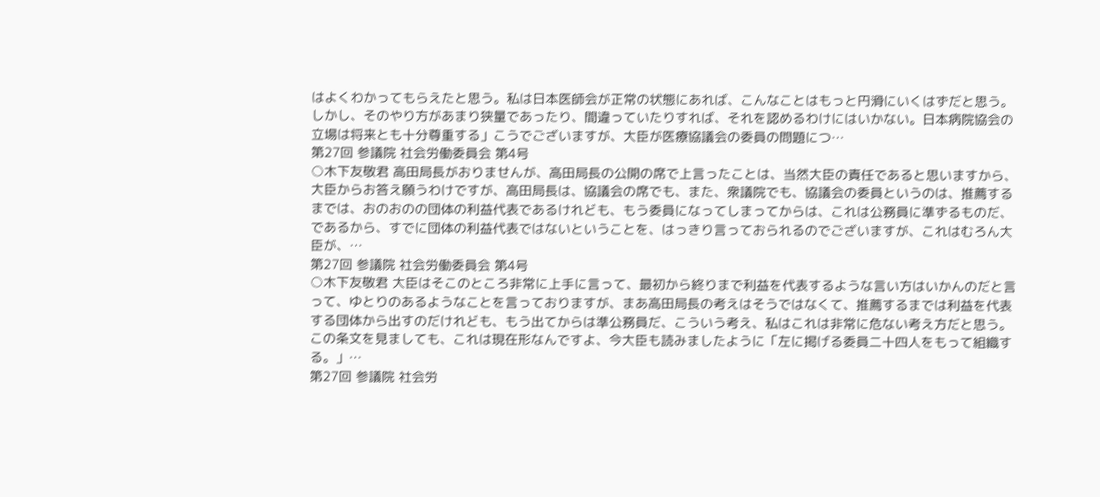はよくわかってもらえたと思う。私は日本医師会が正常の状態にあれば、こんなことはもっと円滑にいくはずだと思う。しかし、そのやり方があまり狭量であったり、間違っていたりすれば、それを認めるわけにはいかない。日本病院協会の立場は将来とも十分尊重する」こうでございますが、大臣が医療協議会の委員の問題につ…
第27回 参議院 社会労働委員会 第4号
○木下友敬君 高田局長がおりませんが、高田局長の公開の席で上言ったことは、当然大臣の責任であると思いますから、大臣からお答え願うわけですが、高田局長は、協議会の席でも、また、衆議院でも、協議会の委員というのは、推薦するまでは、おのおのの団体の利益代表であるけれども、もう委員になってしまってからは、これは公務員に準ずるものだ、であるから、すでに団体の利益代表ではないということを、はっきり言っておられるのでございますが、これはむろん大臣が、…
第27回 参議院 社会労働委員会 第4号
○木下友敬君 大臣はそこのところ非常に上手に言って、最初から終りまで利益を代表するような言い方はいかんのだと言って、ゆとりのあるようなことを言っておりますが、まあ高田局長の考えはそうではなくて、推薦するまでは利益を代表する団体から出すのだけれども、もう出てからは準公務員だ、こういう考え、私はこれは非常に危ない考え方だと思う。この条文を見ましても、これは現在形なんですよ、今大臣も読みましたように「左に掲げる委員二十四人をもって組織する。」…
第27回 参議院 社会労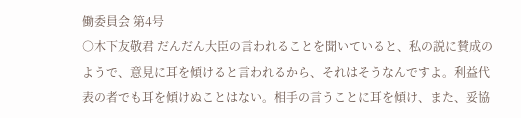働委員会 第4号
○木下友敬君 だんだん大臣の言われることを聞いていると、私の説に賛成のようで、意見に耳を傾けると言われるから、それはそうなんですよ。利益代表の者でも耳を傾けぬことはない。相手の言うことに耳を傾け、また、妥協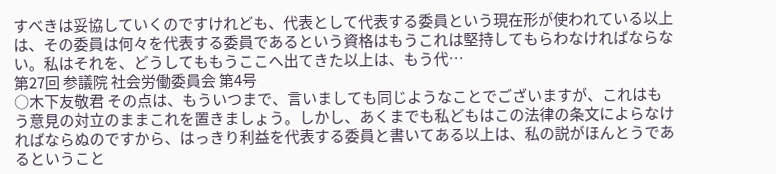すべきは妥協していくのですけれども、代表として代表する委員という現在形が使われている以上は、その委員は何々を代表する委員であるという資格はもうこれは堅持してもらわなければならない。私はそれを、どうしてももうここへ出てきた以上は、もう代…
第27回 参議院 社会労働委員会 第4号
○木下友敬君 その点は、もういつまで、言いましても同じようなことでございますが、これはもう意見の対立のままこれを置きましょう。しかし、あくまでも私どもはこの法律の条文によらなければならぬのですから、はっきり利益を代表する委員と書いてある以上は、私の説がほんとうであるということ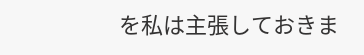を私は主張しておきま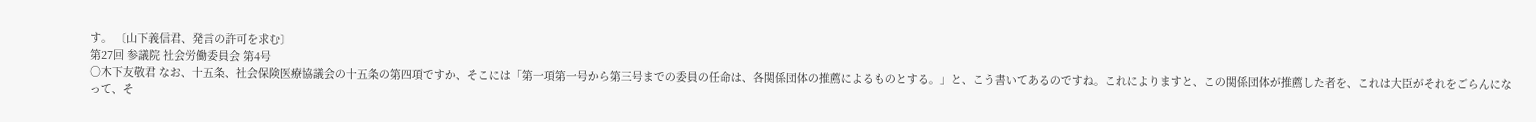す。 〔山下義信君、発言の許可を求む〕
第27回 参議院 社会労働委員会 第4号
○木下友敬君 なお、十五条、社会保険医療協議会の十五条の第四項ですか、そこには「第一項第一号から第三号までの委員の任命は、各関係団体の推薦によるものとする。」と、こう書いてあるのですね。これによりますと、この関係団体が推薦した者を、これは大臣がそれをごらんになって、そ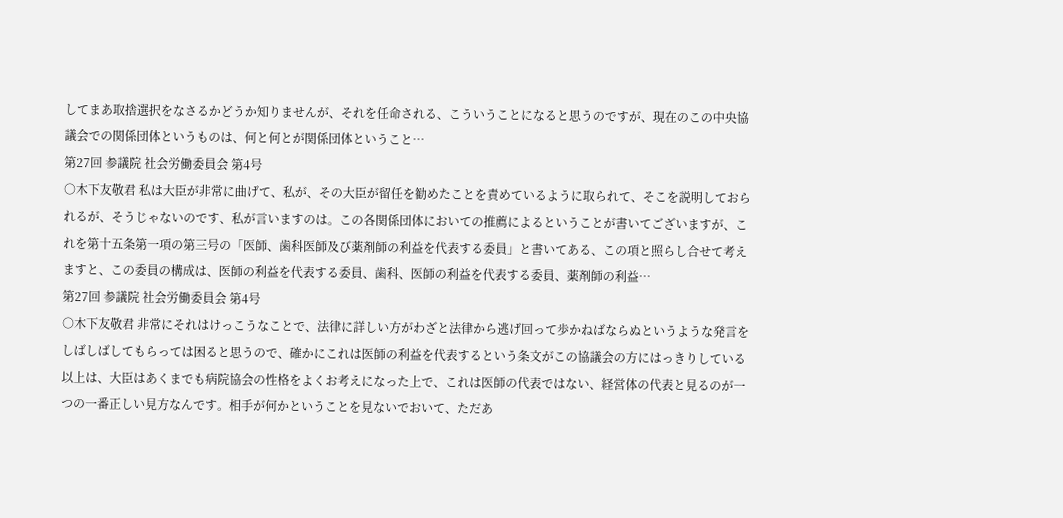してまあ取捨選択をなさるかどうか知りませんが、それを任命される、こういうことになると思うのですが、現在のこの中央協議会での関係団体というものは、何と何とが関係団体ということ…
第27回 参議院 社会労働委員会 第4号
○木下友敬君 私は大臣が非常に曲げて、私が、その大臣が留任を勧めたことを責めているように取られて、そこを説明しておられるが、そうじゃないのです、私が言いますのは。この各関係団体においての推薦によるということが書いてございますが、これを第十五条第一項の第三号の「医師、歯科医師及び薬剤師の利益を代表する委員」と書いてある、この項と照らし合せて考えますと、この委員の構成は、医師の利益を代表する委員、歯科、医師の利益を代表する委員、薬剤師の利益…
第27回 参議院 社会労働委員会 第4号
○木下友敬君 非常にそれはけっこうなことで、法律に詳しい方がわざと法律から逃げ回って歩かねばならぬというような発言をしばしばしてもらっては困ると思うので、確かにこれは医師の利益を代表するという条文がこの協議会の方にはっきりしている以上は、大臣はあくまでも病院協会の性格をよくお考えになった上で、これは医師の代表ではない、経営体の代表と見るのが一つの一番正しい見方なんです。相手が何かということを見ないでおいて、ただあ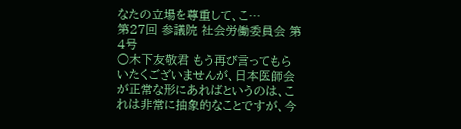なたの立場を尊重して、こ…
第27回 参議院 社会労働委員会 第4号
○木下友敬君 もう再び言ってもらいたくございませんが、日本医師会が正常な形にあればというのは、これは非常に抽象的なことですが、今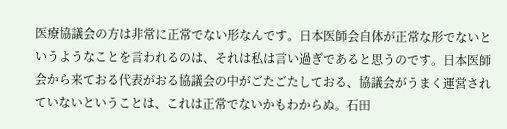医療協議会の方は非常に正常でない形なんです。日本医師会自体が正常な形でないというようなことを言われるのは、それは私は言い過ぎであると思うのです。日本医師会から来ておる代表がおる協議会の中がごたごたしておる、協議会がうまく運営されていないということは、これは正常でないかもわからぬ。石田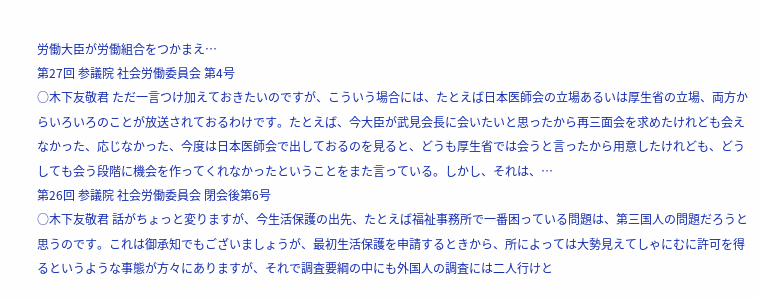労働大臣が労働組合をつかまえ…
第27回 参議院 社会労働委員会 第4号
○木下友敬君 ただ一言つけ加えておきたいのですが、こういう場合には、たとえば日本医師会の立場あるいは厚生省の立場、両方からいろいろのことが放送されておるわけです。たとえば、今大臣が武見会長に会いたいと思ったから再三面会を求めたけれども会えなかった、応じなかった、今度は日本医師会で出しておるのを見ると、どうも厚生省では会うと言ったから用意したけれども、どうしても会う段階に機会を作ってくれなかったということをまた言っている。しかし、それは、…
第26回 参議院 社会労働委員会 閉会後第6号
○木下友敬君 話がちょっと変りますが、今生活保護の出先、たとえば福祉事務所で一番困っている問題は、第三国人の問題だろうと思うのです。これは御承知でもございましょうが、最初生活保護を申請するときから、所によっては大勢見えてしゃにむに許可を得るというような事態が方々にありますが、それで調査要綱の中にも外国人の調査には二人行けと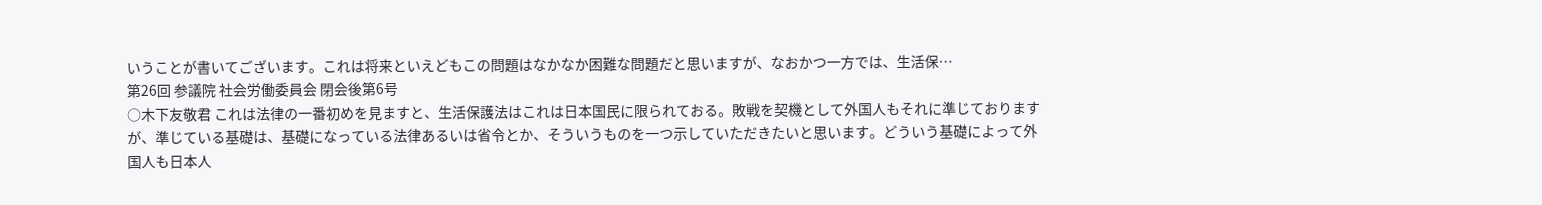いうことが書いてございます。これは将来といえどもこの問題はなかなか困難な問題だと思いますが、なおかつ一方では、生活保…
第26回 参議院 社会労働委員会 閉会後第6号
○木下友敬君 これは法律の一番初めを見ますと、生活保護法はこれは日本国民に限られておる。敗戦を契機として外国人もそれに準じておりますが、準じている基礎は、基礎になっている法律あるいは省令とか、そういうものを一つ示していただきたいと思います。どういう基礎によって外国人も日本人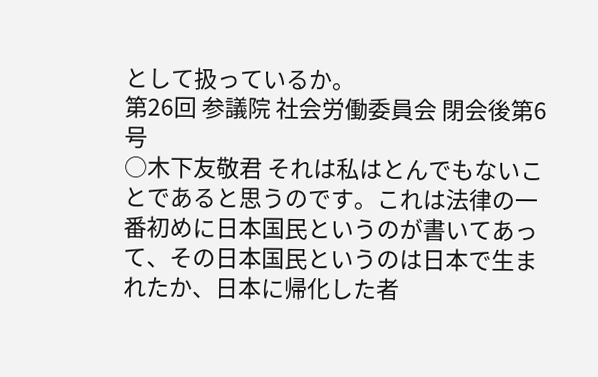として扱っているか。
第26回 参議院 社会労働委員会 閉会後第6号
○木下友敬君 それは私はとんでもないことであると思うのです。これは法律の一番初めに日本国民というのが書いてあって、その日本国民というのは日本で生まれたか、日本に帰化した者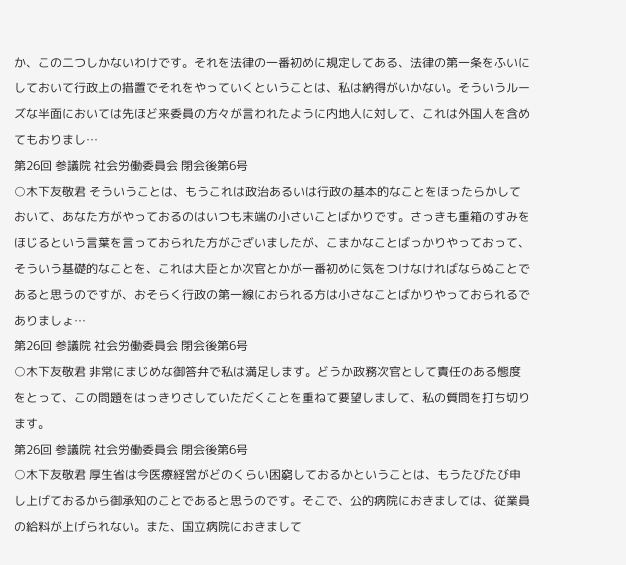か、この二つしかないわけです。それを法律の一番初めに規定してある、法律の第一条をふいにしておいて行政上の措置でそれをやっていくということは、私は納得がいかない。そういうルーズな半面においては先ほど来委員の方々が言われたように内地人に対して、これは外国人を含めてもおりまし…
第26回 参議院 社会労働委員会 閉会後第6号
○木下友敬君 そういうことは、もうこれは政治あるいは行政の基本的なことをほったらかしておいて、あなた方がやっておるのはいつも末端の小さいことばかりです。さっきも重箱のすみをほじるという言葉を言っておられた方がございましたが、こまかなことばっかりやっておって、そういう基礎的なことを、これは大臣とか次官とかが一番初めに気をつけなければならぬことであると思うのですが、おそらく行政の第一線におられる方は小さなことばかりやっておられるでありましょ…
第26回 参議院 社会労働委員会 閉会後第6号
○木下友敬君 非常にまじめな御答弁で私は満足します。どうか政務次官として責任のある態度をとって、この問題をはっきりさしていただくことを重ねて要望しまして、私の質問を打ち切ります。
第26回 参議院 社会労働委員会 閉会後第6号
○木下友敬君 厚生省は今医療経営がどのくらい困窮しておるかということは、もうたびたび申し上げておるから御承知のことであると思うのです。そこで、公的病院におきましては、従業員の給料が上げられない。また、国立病院におきまして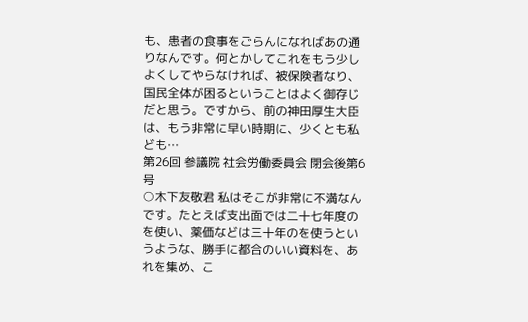も、患者の食事をごらんになればあの通りなんです。何とかしてこれをもう少しよくしてやらなければ、被保険者なり、国民全体が困るということはよく御存じだと思う。ですから、前の神田厚生大臣は、もう非常に早い時期に、少くとも私ども…
第26回 参議院 社会労働委員会 閉会後第6号
○木下友敬君 私はそこが非常に不満なんです。たとえば支出面では二十七年度のを使い、薬価などは三十年のを使うというような、勝手に都合のいい資料を、あれを集め、こ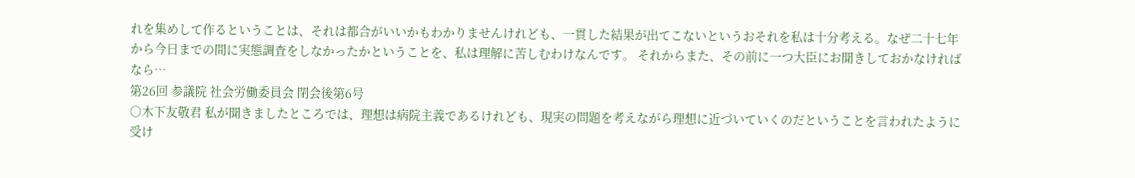れを集めして作るということは、それは都合がいいかもわかりませんけれども、一貫した結果が出てこないというおそれを私は十分考える。なぜ二十七年から今日までの間に実態調査をしなかったかということを、私は理解に苦しむわけなんです。 それからまた、その前に一つ大臣にお聞きしておかなければなら…
第26回 参議院 社会労働委員会 閉会後第6号
○木下友敬君 私が聞きましたところでは、理想は病院主義であるけれども、現実の問題を考えながら理想に近づいていくのだということを言われたように受け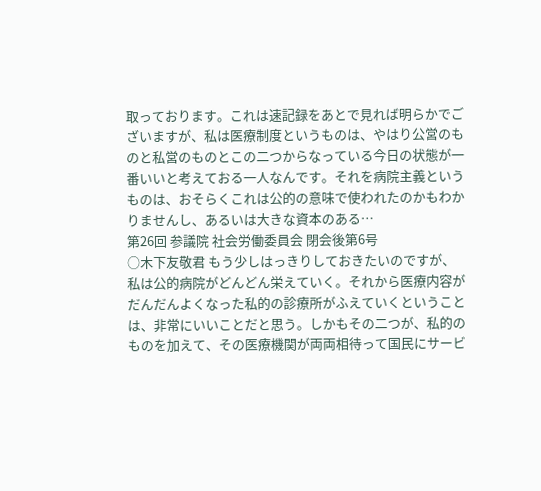取っております。これは速記録をあとで見れば明らかでございますが、私は医療制度というものは、やはり公営のものと私営のものとこの二つからなっている今日の状態が一番いいと考えておる一人なんです。それを病院主義というものは、おそらくこれは公的の意味で使われたのかもわかりませんし、あるいは大きな資本のある…
第26回 参議院 社会労働委員会 閉会後第6号
○木下友敬君 もう少しはっきりしておきたいのですが、私は公的病院がどんどん栄えていく。それから医療内容がだんだんよくなった私的の診療所がふえていくということは、非常にいいことだと思う。しかもその二つが、私的のものを加えて、その医療機関が両両相待って国民にサービ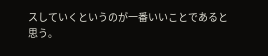スしていくというのが一番いいことであると思う。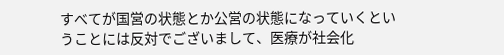すべてが国営の状態とか公営の状態になっていくということには反対でございまして、医療が社会化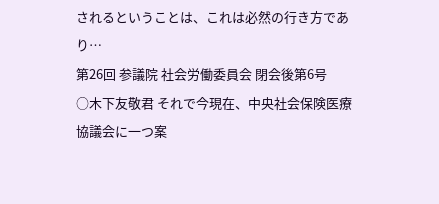されるということは、これは必然の行き方であり…
第26回 参議院 社会労働委員会 閉会後第6号
○木下友敬君 それで今現在、中央社会保険医療協議会に一つ案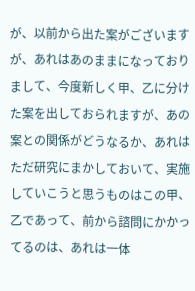が、以前から出た案がございますが、あれはあのままになっておりまして、今度新しく甲、乙に分けた案を出しておられますが、あの案との関係がどうなるか、あれはただ研究にまかしておいて、実施していこうと思うものはこの甲、乙であって、前から諮問にかかってるのは、あれは一体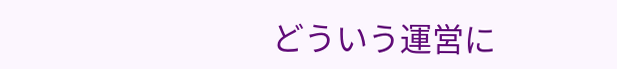どういう運営に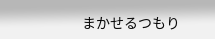まかせるつもり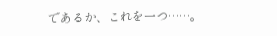であるか、これを一つ……。